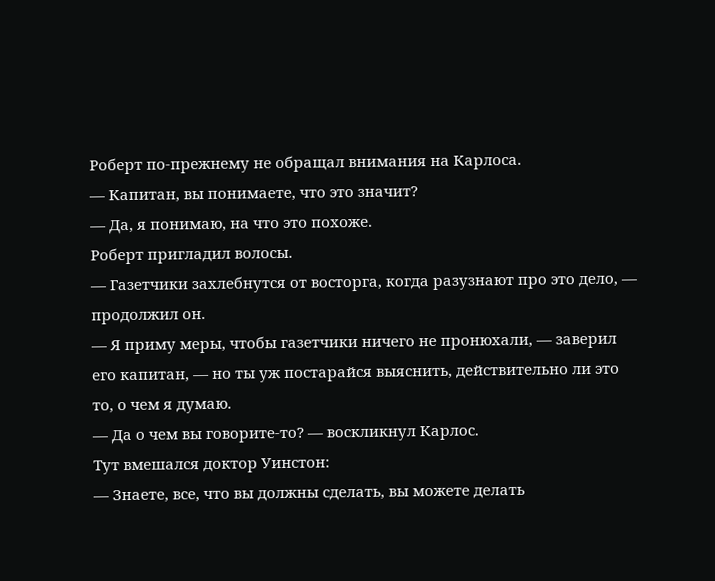Роберт по-прежнему не обращал внимания на Карлоса.
— Капитан, вы понимаете, что это значит?
— Да, я понимаю, на что это похоже.
Роберт пригладил волосы.
— Газетчики захлебнутся от восторга, когда разузнают про это дело, — продолжил он.
— Я приму меры, чтобы газетчики ничего не пронюхали, — заверил его капитан, — но ты уж постарайся выяснить, действительно ли это то, о чем я думаю.
— Да о чем вы говорите-то? — воскликнул Карлос.
Тут вмешался доктор Уинстон:
— Знаете, все, что вы должны сделать, вы можете делать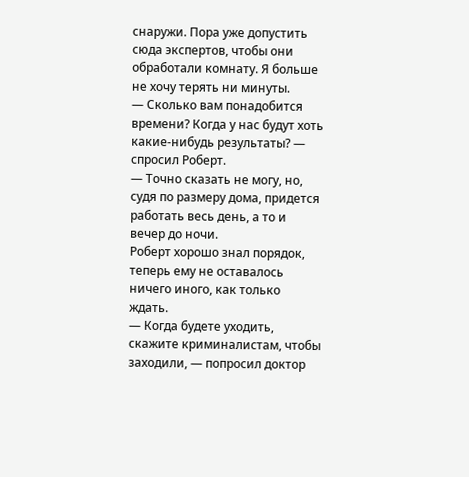снаружи. Пора уже допустить сюда экспертов, чтобы они обработали комнату. Я больше не хочу терять ни минуты.
— Сколько вам понадобится времени? Когда у нас будут хоть какие-нибудь результаты? — спросил Роберт.
— Точно сказать не могу, но, судя по размеру дома, придется работать весь день, а то и вечер до ночи.
Роберт хорошо знал порядок, теперь ему не оставалось ничего иного, как только ждать.
— Когда будете уходить, скажите криминалистам, чтобы заходили, — попросил доктор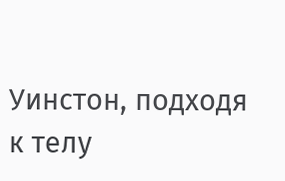Уинстон, подходя к телу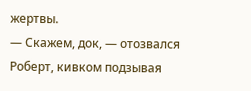жертвы.
— Скажем, док, — отозвался Роберт, кивком подзывая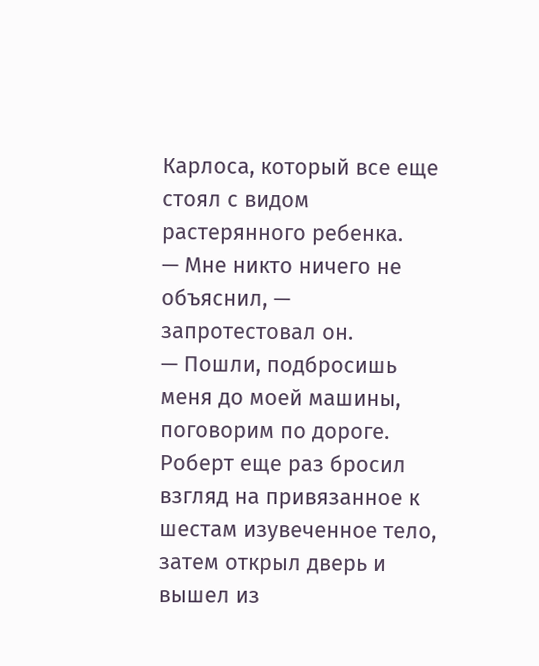Карлоса, который все еще стоял с видом растерянного ребенка.
— Мне никто ничего не объяснил, — запротестовал он.
— Пошли, подбросишь меня до моей машины, поговорим по дороге.
Роберт еще раз бросил взгляд на привязанное к шестам изувеченное тело, затем открыл дверь и вышел из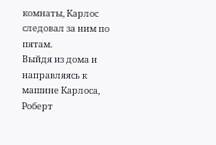комнаты, Карлос следовал за ним по пятам.
Выйдя из дома и направляясь к машине Карлоса, Роберт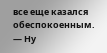все еще казался обеспокоенным.
— Ну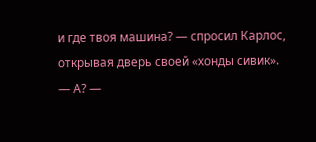и где твоя машина? — спросил Карлос, открывая дверь своей «хонды сивик».
— А? —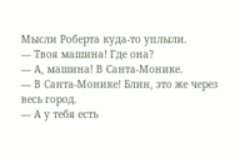Мысли Роберта куда-то уплыли.
— Твоя машина! Где она?
— А, машина! В Санта-Монике.
— В Санта-Монике! Блин, это же через весь город.
— А у тебя есть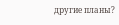другие планы?